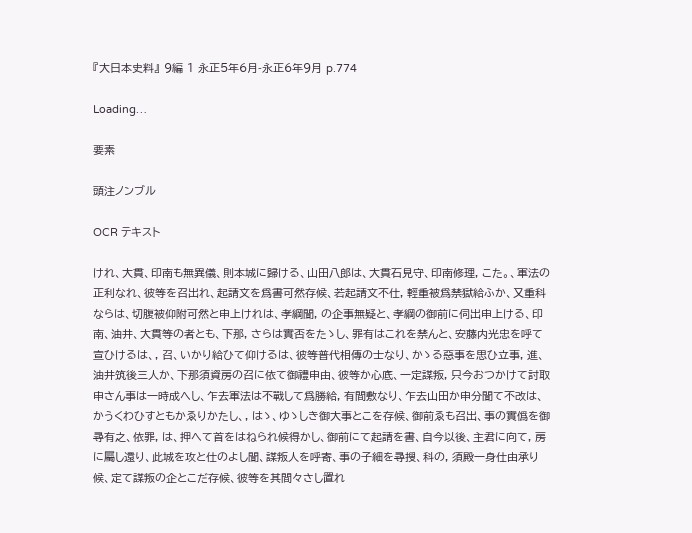『大日本史料』 9編 1 永正5年6月-永正6年9月 p.774

Loading…

要素

頭注ノンブル

OCR テキスト

けれ、大貫、印南も無異儀、則本城に歸ける、山田八郎は、大貫石見守、印南修理, こた。、軍法の正利なれ、彼等を召出れ、起請文を爲書可然存候、若起請文不仕, 輕重被爲禁獄給ふか、又重科ならは、切腹被仰附可然と申上けれは、孝綱聞, の企事無疑と、孝綱の御前に伺出申上ける、印南、油井、大貫等の者とも、下那, さらは實否をたゝし、罪有はこれを禁んと、安藤内光忠を呼て宣ひけるは、, 召、いかり給ひて仰けるは、彼等普代相傳の士なり、かゝる惡事を思ひ立事, 進、油井筑後三人か、下那須資房の召に依て御禮申由、彼等か心底、一定謀叛, 只今おつかけて討取申さん事は一時成へし、乍去軍法は不戰して爲勝給, 有間敷なり、乍去山田か申分聞て不改は、かうくわひすともかゑりかたし、, はゝ、ゆゝしき御大事とこを存候、御前ゑも召出、事の實僞を御尋有之、依罪, は、押へて首をはねられ候得かし、御前にて起請を書、自今以後、主君に向て, 房に屬し還り、此城を攻と仕のよし聞、謀叛人を呼寄、事の子細を尋搜、科の, 須殿一身仕由承り候、定て謀叛の企とこだ存候、彼等を其間々さし置れ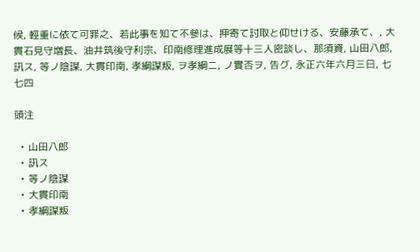候, 輕重に依て可罪之、若此事を知て不參は、押寄て討取と仰せける、安藤承て、, 大貫石見守増長、油井筑後守利宗、印南修理進成展等十三人密談し、那須資, 山田八郎, 訊ス, 等ノ陰謀, 大貫印南, 孝綱謀叛, ヲ孝綱ニ, ノ實否ヲ, 告グ, 永正六年六月三日, 七七四

頭注

  • 山田八郎
  • 訊ス
  • 等ノ陰謀
  • 大貫印南
  • 孝綱謀叛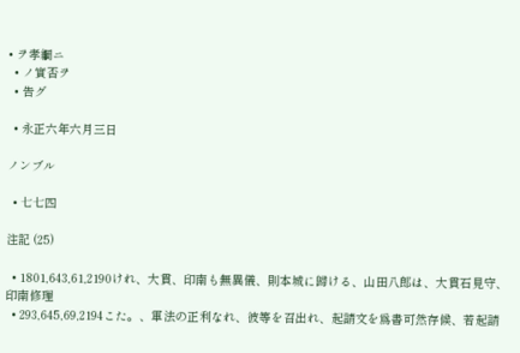• ヲ孝綱ニ
  • ノ實否ヲ
  • 告グ

  • 永正六年六月三日

ノンブル

  • 七七四

注記 (25)

  • 1801,643,61,2190けれ、大貫、印南も無異儀、則本城に歸ける、山田八郎は、大貫石見守、印南修理
  • 293,645,69,2194こた。、軍法の正利なれ、彼等を召出れ、起請文を爲書可然存候、若起請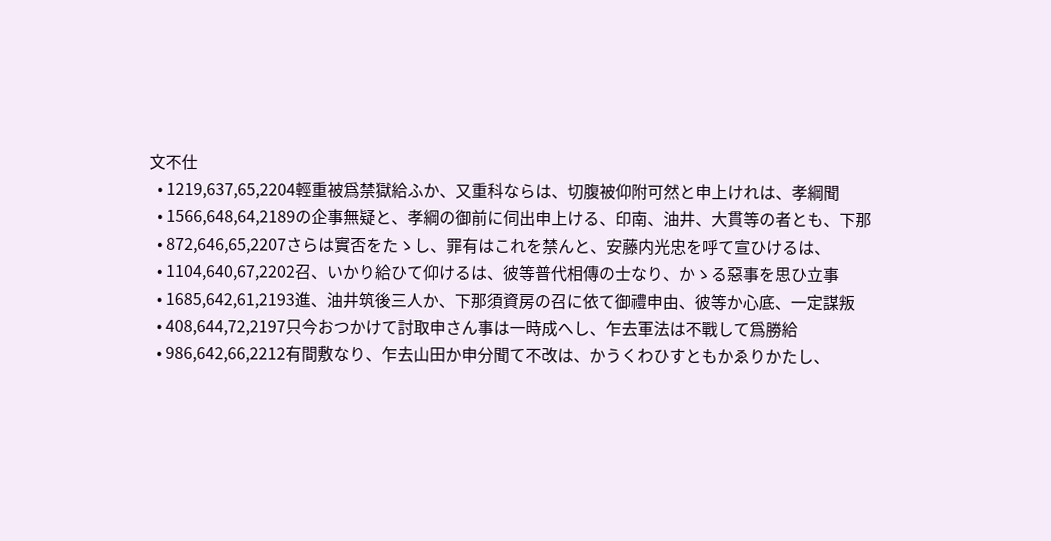文不仕
  • 1219,637,65,2204輕重被爲禁獄給ふか、又重科ならは、切腹被仰附可然と申上けれは、孝綱聞
  • 1566,648,64,2189の企事無疑と、孝綱の御前に伺出申上ける、印南、油井、大貫等の者とも、下那
  • 872,646,65,2207さらは實否をたゝし、罪有はこれを禁んと、安藤内光忠を呼て宣ひけるは、
  • 1104,640,67,2202召、いかり給ひて仰けるは、彼等普代相傳の士なり、かゝる惡事を思ひ立事
  • 1685,642,61,2193進、油井筑後三人か、下那須資房の召に依て御禮申由、彼等か心底、一定謀叛
  • 408,644,72,2197只今おつかけて討取申さん事は一時成へし、乍去軍法は不戰して爲勝給
  • 986,642,66,2212有間敷なり、乍去山田か申分聞て不改は、かうくわひすともかゑりかたし、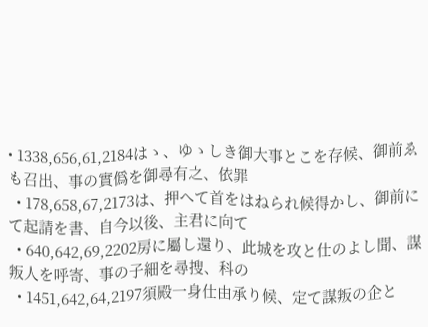• 1338,656,61,2184はゝ、ゆゝしき御大事とこを存候、御前ゑも召出、事の實僞を御尋有之、依罪
  • 178,658,67,2173は、押へて首をはねられ候得かし、御前にて起請を書、自今以後、主君に向て
  • 640,642,69,2202房に屬し還り、此城を攻と仕のよし聞、謀叛人を呼寄、事の子細を尋搜、科の
  • 1451,642,64,2197須殿一身仕由承り候、定て謀叛の企と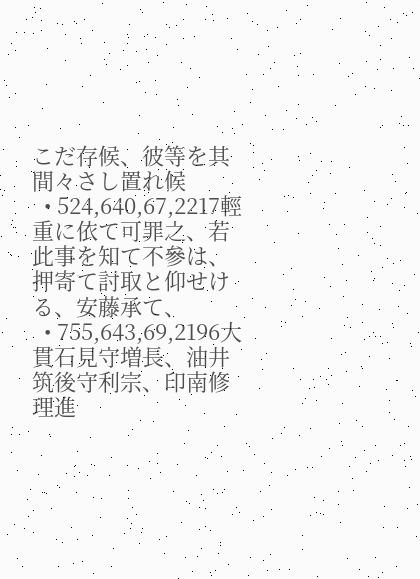こだ存候、彼等を其間々さし置れ候
  • 524,640,67,2217輕重に依て可罪之、若此事を知て不參は、押寄て討取と仰せける、安藤承て、
  • 755,643,69,2196大貫石見守増長、油井筑後守利宗、印南修理進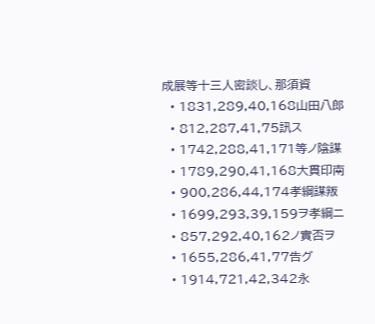成展等十三人密談し、那須資
  • 1831,289,40,168山田八郎
  • 812,287,41,75訊ス
  • 1742,288,41,171等ノ陰謀
  • 1789,290,41,168大貫印南
  • 900,286,44,174孝綱謀叛
  • 1699,293,39,159ヲ孝綱ニ
  • 857,292,40,162ノ實否ヲ
  • 1655,286,41,77告グ
  • 1914,721,42,342永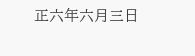正六年六月三日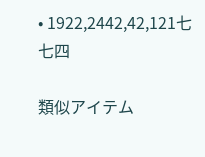• 1922,2442,42,121七七四

類似アイテム